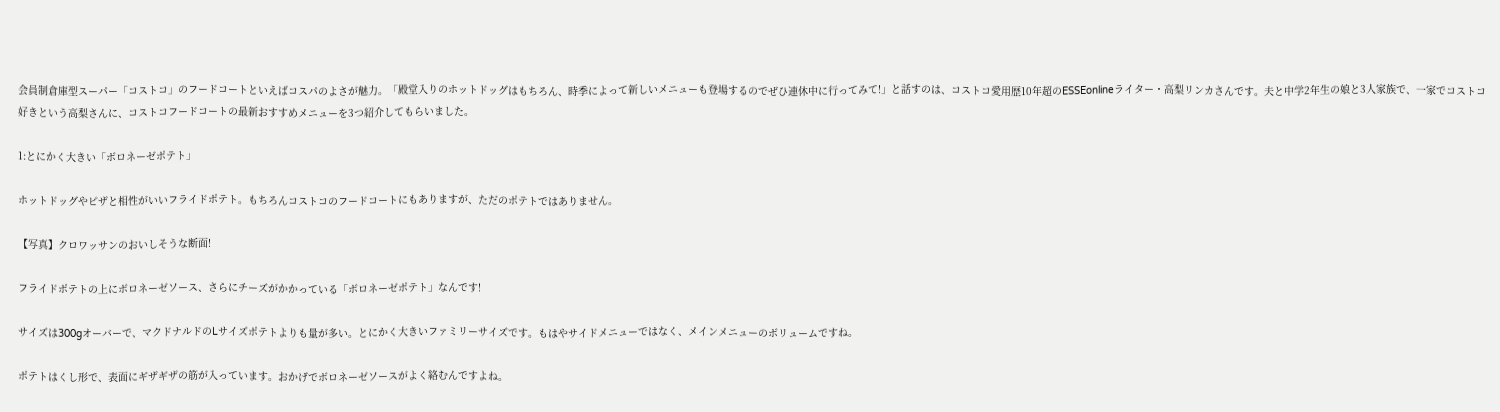会員制倉庫型スーパー「コストコ」のフードコートといえばコスパのよさが魅力。「殿堂入りのホットドッグはもちろん、時季によって新しいメニューも登場するのでぜひ連休中に行ってみて!」と話すのは、コストコ愛用歴10年超のESSEonlineライター・高梨リンカさんです。夫と中学2年生の娘と3人家族で、一家でコストコ好きという高梨さんに、コストコフードコートの最新おすすめメニューを3つ紹介してもらいました。

1:とにかく大きい「ボロネーゼポテト」

ホットドッグやピザと相性がいいフライドポテト。もちろんコストコのフードコートにもありますが、ただのポテトではありません。

【写真】クロワッサンのおいしそうな断面!

フライドポテトの上にボロネーゼソース、さらにチーズがかかっている「ボロネーゼポテト」なんです!

サイズは300gオーバーで、マクドナルドのLサイズポテトよりも量が多い。とにかく大きいファミリーサイズです。もはやサイドメニューではなく、メインメニューのボリュームですね。

ポテトはくし形で、表面にギザギザの筋が入っています。おかげでボロネーゼソースがよく絡むんですよね。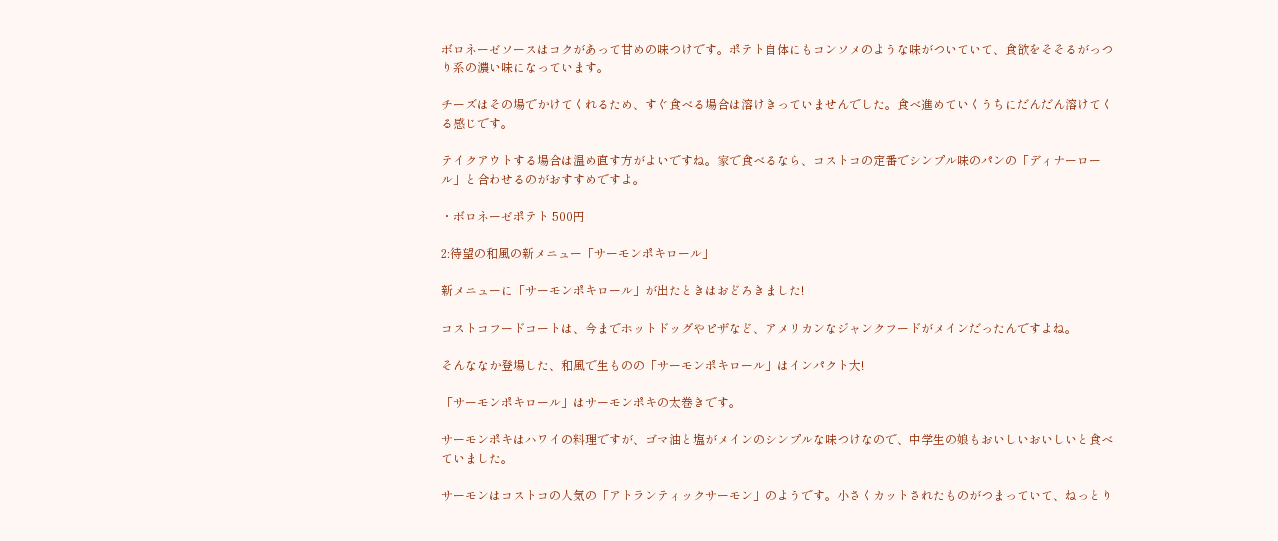ボロネーゼソースはコクがあって甘めの味つけです。ポテト自体にもコンソメのような味がついていて、食欲をそそるがっつり系の濃い味になっています。

チーズはその場でかけてくれるため、すぐ食べる場合は溶けきっていませんでした。食べ進めていくうちにだんだん溶けてくる感じです。

テイクアウトする場合は温め直す方がよいですね。家で食べるなら、コストコの定番でシンプル味のパンの「ディナーロール」と合わせるのがおすすめですよ。

・ボロネーゼポテト 500円

2:待望の和風の新メニュー「サーモンポキロール」

新メニューに「サーモンポキロール」が出たときはおどろきました!

コストコフードコートは、今までホットドッグやピザなど、アメリカンなジャンクフードがメインだったんですよね。

そんななか登場した、和風で生ものの「サーモンポキロール」はインパクト大!

「サーモンポキロール」はサーモンポキの太巻きです。

サーモンポキはハワイの料理ですが、ゴマ油と塩がメインのシンプルな味つけなので、中学生の娘もおいしいおいしいと食べていました。

サーモンはコストコの人気の「アトランティックサーモン」のようです。小さくカットされたものがつまっていて、ねっとり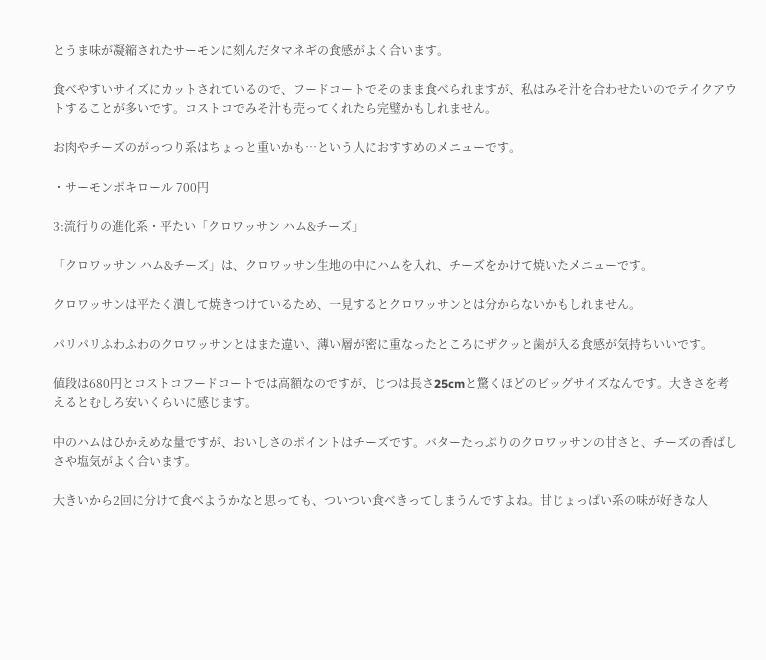とうま味が凝縮されたサーモンに刻んだタマネギの食感がよく合います。

食べやすいサイズにカットされているので、フードコートでそのまま食べられますが、私はみそ汁を合わせたいのでテイクアウトすることが多いです。コストコでみそ汁も売ってくれたら完璧かもしれません。

お肉やチーズのがっつり系はちょっと重いかも…という人におすすめのメニューです。

・サーモンポキロール 700円

3:流行りの進化系・平たい「クロワッサン ハム&チーズ」

「クロワッサン ハム&チーズ」は、クロワッサン生地の中にハムを入れ、チーズをかけて焼いたメニューです。

クロワッサンは平たく潰して焼きつけているため、一見するとクロワッサンとは分からないかもしれません。

パリパリふわふわのクロワッサンとはまた違い、薄い層が密に重なったところにザクッと歯が入る食感が気持ちいいです。

値段は680円とコストコフードコートでは高額なのですが、じつは長さ25cmと驚くほどのビッグサイズなんです。大きさを考えるとむしろ安いくらいに感じます。

中のハムはひかえめな量ですが、おいしさのポイントはチーズです。バターたっぷりのクロワッサンの甘さと、チーズの香ばしさや塩気がよく合います。

大きいから2回に分けて食べようかなと思っても、ついつい食べきってしまうんですよね。甘じょっぱい系の味が好きな人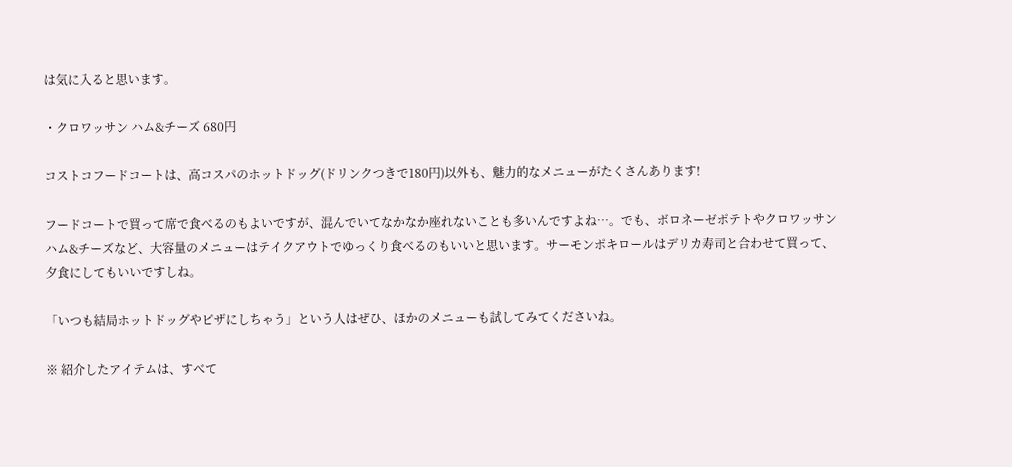は気に入ると思います。

・クロワッサン ハム&チーズ 680円

コストコフードコートは、高コスパのホットドッグ(ドリンクつきで180円)以外も、魅力的なメニューがたくさんあります!

フードコートで買って席で食べるのもよいですが、混んでいてなかなか座れないことも多いんですよね…。でも、ボロネーゼポテトやクロワッサン ハム&チーズなど、大容量のメニューはテイクアウトでゆっくり食べるのもいいと思います。サーモンポキロールはデリカ寿司と合わせて買って、夕食にしてもいいですしね。

「いつも結局ホットドッグやピザにしちゃう」という人はぜひ、ほかのメニューも試してみてくださいね。

※ 紹介したアイテムは、すべて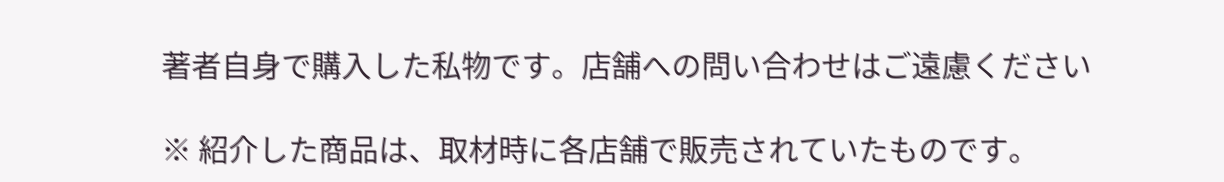著者自身で購入した私物です。店舗への問い合わせはご遠慮ください

※ 紹介した商品は、取材時に各店舗で販売されていたものです。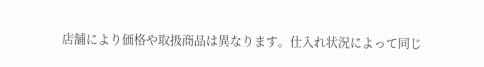店舗により価格や取扱商品は異なります。仕入れ状況によって同じ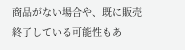商品がない場合や、既に販売終了している可能性もあ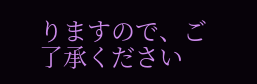りますので、ご了承ください